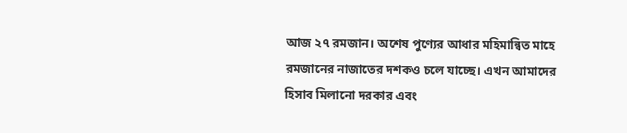আজ ২৭ রমজান। অশেষ পুণ্যের আধার মহিমান্বিত মাহে রমজানের নাজাতের দশকও চলে যাচ্ছে। এখন আমাদের হিসাব মিলানো দরকার এবং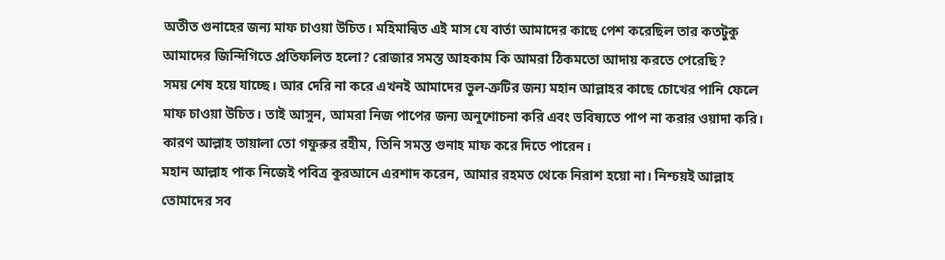অতীত গুনাহের জন্য মাফ চাওয়া উচিত। মহিমান্বিত এই মাস যে বার্তা আমাদের কাছে পেশ করেছিল তার কতটুকু আমাদের জিন্দিগিতে প্রতিফলিত হলো? রোজার সমস্ত আহকাম কি আমরা ঠিকমতো আদায় করতে পেরেছি?
সময় শেষ হয়ে যাচ্ছে। আর দেরি না করে এখনই আমাদের ভুল-ত্রুটির জন্য মহান আল্লাহর কাছে চোখের পানি ফেলে মাফ চাওয়া উচিত। তাই আসুন, আমরা নিজ পাপের জন্য অনুশোচনা করি এবং ভবিষ্যতে পাপ না করার ওয়াদা করি। কারণ আল্লাহ তায়ালা তো গফুরুর রহীম, তিনি সমস্ত গুনাহ মাফ করে দিতে পারেন।
মহান আল্লাহ পাক নিজেই পবিত্র কুরআনে এরশাদ করেন, আমার রহমত থেকে নিরাশ হয়ো না। নিশ্চয়ই আল্লাহ তোমাদের সব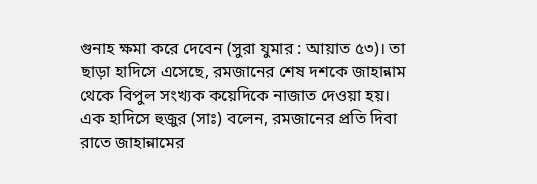গুনাহ ক্ষমা করে দেবেন (সুরা যুমার : আয়াত ৫৩)। তা ছাড়া হাদিসে এসেছে, রমজানের শেষ দশকে জাহান্নাম থেকে বিপুল সংখ্যক কয়েদিকে নাজাত দেওয়া হয়।
এক হাদিসে হুজুর (সাঃ) বলেন, রমজানের প্রতি দিবা রাতে জাহান্নামের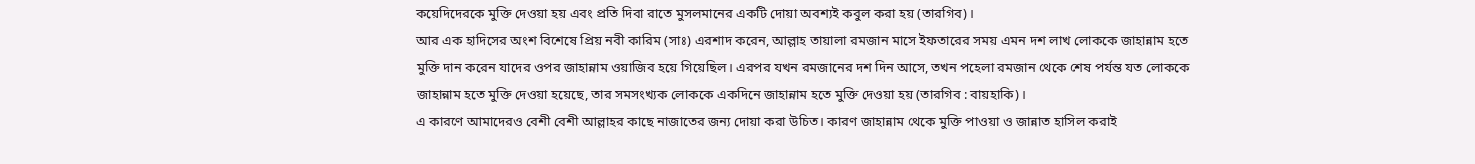কয়েদিদেরকে মুক্তি দেওয়া হয় এবং প্রতি দিবা রাতে মুসলমানের একটি দোয়া অবশ্যই কবুল করা হয় (তারগিব)।
আর এক হাদিসের অংশ বিশেষে প্রিয় নবী কারিম (সাঃ) এরশাদ করেন, আল্লাহ তায়ালা রমজান মাসে ইফতারের সময় এমন দশ লাখ লোককে জাহান্নাম হতে মুক্তি দান করেন যাদের ওপর জাহান্নাম ওয়াজিব হয়ে গিয়েছিল। এরপর যখন রমজানের দশ দিন আসে, তখন পহেলা রমজান থেকে শেষ পর্যন্ত যত লোককে জাহান্নাম হতে মুক্তি দেওয়া হয়েছে, তার সমসংখ্যক লোককে একদিনে জাহান্নাম হতে মুক্তি দেওয়া হয় (তারগিব : বায়হাকি)।
এ কারণে আমাদেরও বেশী বেশী আল্লাহর কাছে নাজাতের জন্য দোয়া করা উচিত। কারণ জাহান্নাম থেকে মুক্তি পাওয়া ও জান্নাত হাসিল করাই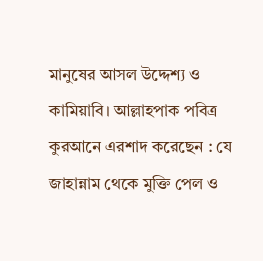মানুষের আসল উদ্দেশ্য ও কামিয়াবি। আল্লাহপাক পবিত্র কুরআনে এরশাদ করেছেন : যে জাহান্নাম থেকে মুক্তি পেল ও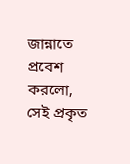জান্নাতে প্রবেশ করলো, সেই প্রকৃত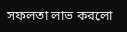সফলতা লাভ করলো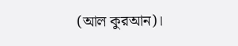(আল কুরআন)।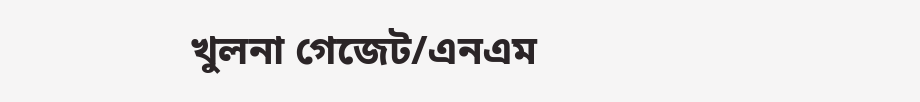খুলনা গেজেট/এনএম